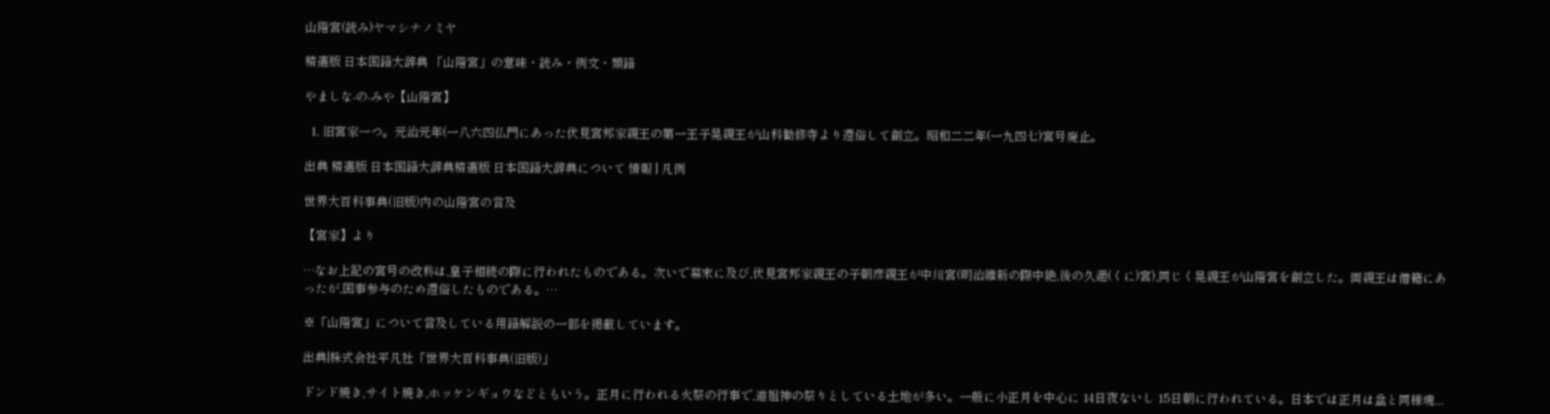山階宮(読み)ヤマシナノミヤ

精選版 日本国語大辞典 「山階宮」の意味・読み・例文・類語

やましな‐の‐みや【山階宮】

  1. 旧宮家一つ。元治元年(一八六四仏門にあった伏見宮邦家親王の第一王子晃親王が山科勧修寺より還俗して創立。昭和二二年(一九四七)宮号廃止。

出典 精選版 日本国語大辞典精選版 日本国語大辞典について 情報 | 凡例

世界大百科事典(旧版)内の山階宮の言及

【宮家】より

…なお上記の宮号の改称は,皇子相続の際に行われたものである。次いで幕末に及び,伏見宮邦家親王の子朝彦親王が中川宮(明治維新の際中絶,後の久邇(くに)宮),同じく晃親王が山階宮を創立した。両親王は僧籍にあったが,国事参与のため還俗したものである。…

※「山階宮」について言及している用語解説の一部を掲載しています。

出典|株式会社平凡社「世界大百科事典(旧版)」

ドンド焼き,サイト焼き,ホッケンギョウなどともいう。正月に行われる火祭の行事で,道祖神の祭りとしている土地が多い。一般に小正月を中心に 14日夜ないし 15日朝に行われている。日本では正月は盆と同様魂...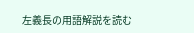左義長の用語解説を読む